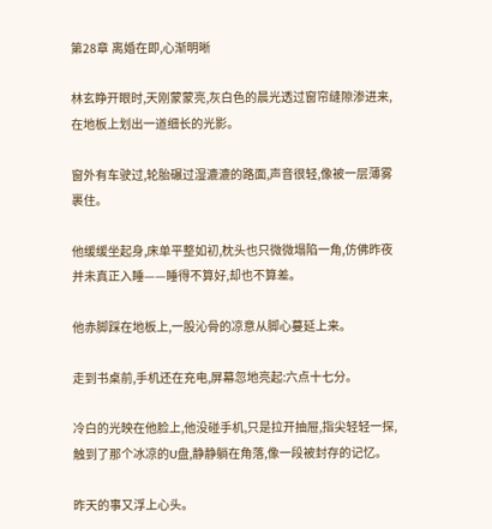第28章 离婚在即,心渐明晰

林玄睁开眼时,天刚蒙蒙亮,灰白色的晨光透过窗帘缝隙渗进来,在地板上划出一道细长的光影。

窗外有车驶过,轮胎碾过湿漉漉的路面,声音很轻,像被一层薄雾裹住。

他缓缓坐起身,床单平整如初,枕头也只微微塌陷一角,仿佛昨夜并未真正入睡——睡得不算好,却也不算差。

他赤脚踩在地板上,一股沁骨的凉意从脚心蔓延上来。

走到书桌前,手机还在充电,屏幕忽地亮起:六点十七分。

冷白的光映在他脸上,他没碰手机,只是拉开抽屉,指尖轻轻一探,触到了那个冰凉的U盘,静静躺在角落,像一段被封存的记忆。

昨天的事又浮上心头。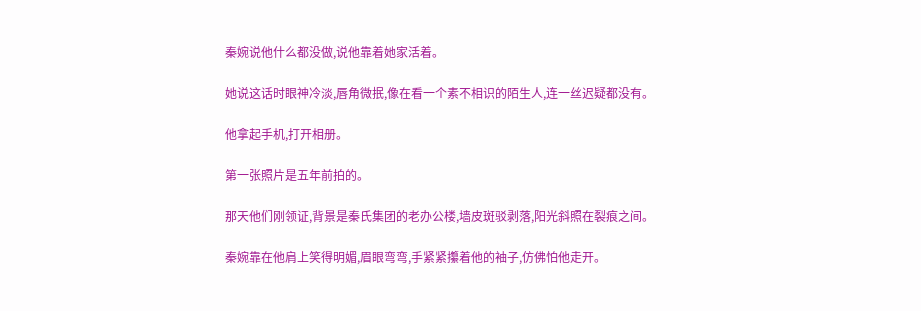秦婉说他什么都没做,说他靠着她家活着。

她说这话时眼神冷淡,唇角微抿,像在看一个素不相识的陌生人,连一丝迟疑都没有。

他拿起手机,打开相册。

第一张照片是五年前拍的。

那天他们刚领证,背景是秦氏集团的老办公楼,墙皮斑驳剥落,阳光斜照在裂痕之间。

秦婉靠在他肩上笑得明媚,眉眼弯弯,手紧紧攥着他的袖子,仿佛怕他走开。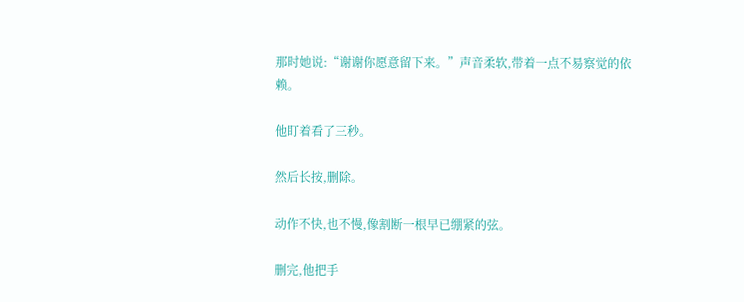那时她说:“谢谢你愿意留下来。”声音柔软,带着一点不易察觉的依赖。

他盯着看了三秒。

然后长按,删除。

动作不快,也不慢,像割断一根早已绷紧的弦。

删完,他把手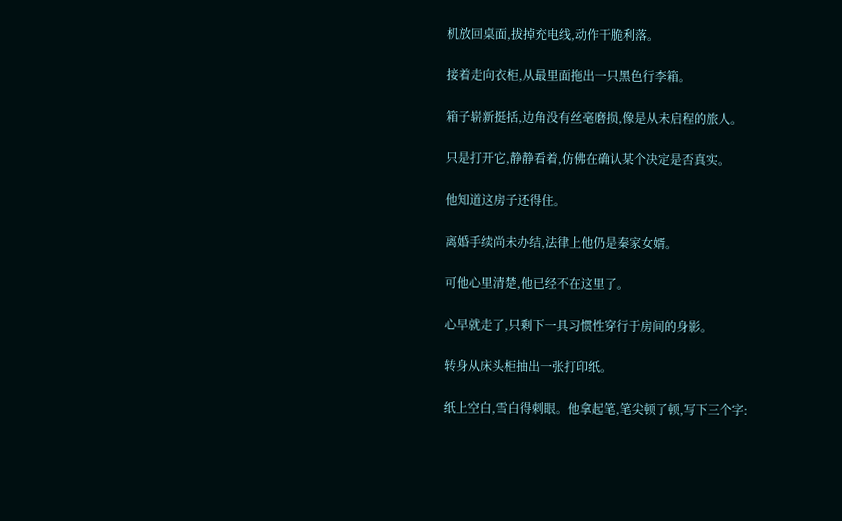机放回桌面,拔掉充电线,动作干脆利落。

接着走向衣柜,从最里面拖出一只黑色行李箱。

箱子崭新挺括,边角没有丝毫磨损,像是从未启程的旅人。

只是打开它,静静看着,仿佛在确认某个决定是否真实。

他知道这房子还得住。

离婚手续尚未办结,法律上他仍是秦家女婿。

可他心里清楚,他已经不在这里了。

心早就走了,只剩下一具习惯性穿行于房间的身影。

转身从床头柜抽出一张打印纸。

纸上空白,雪白得刺眼。他拿起笔,笔尖顿了顿,写下三个字: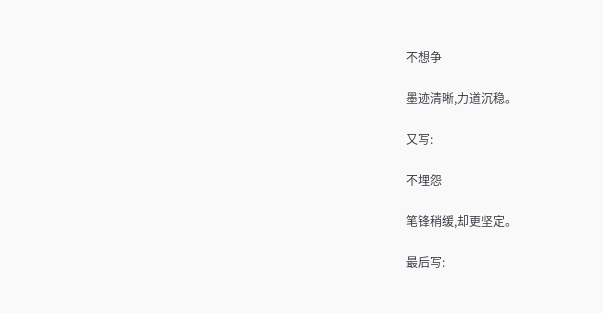不想争

墨迹清晰,力道沉稳。

又写:

不埋怨

笔锋稍缓,却更坚定。

最后写: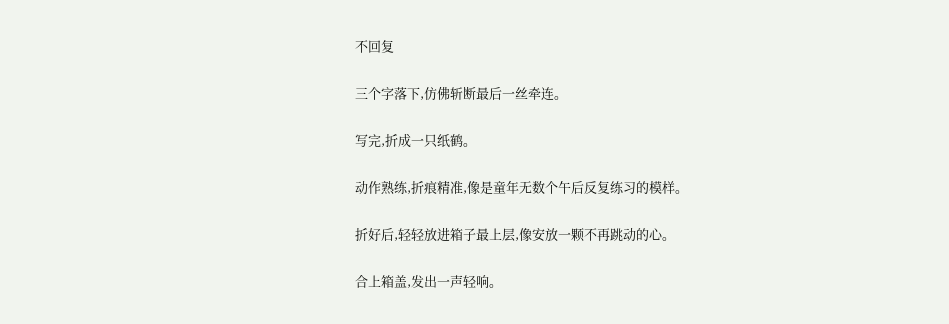不回复

三个字落下,仿佛斩断最后一丝牵连。

写完,折成一只纸鹤。

动作熟练,折痕精准,像是童年无数个午后反复练习的模样。

折好后,轻轻放进箱子最上层,像安放一颗不再跳动的心。

合上箱盖,发出一声轻响。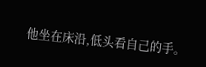他坐在床沿,低头看自己的手。